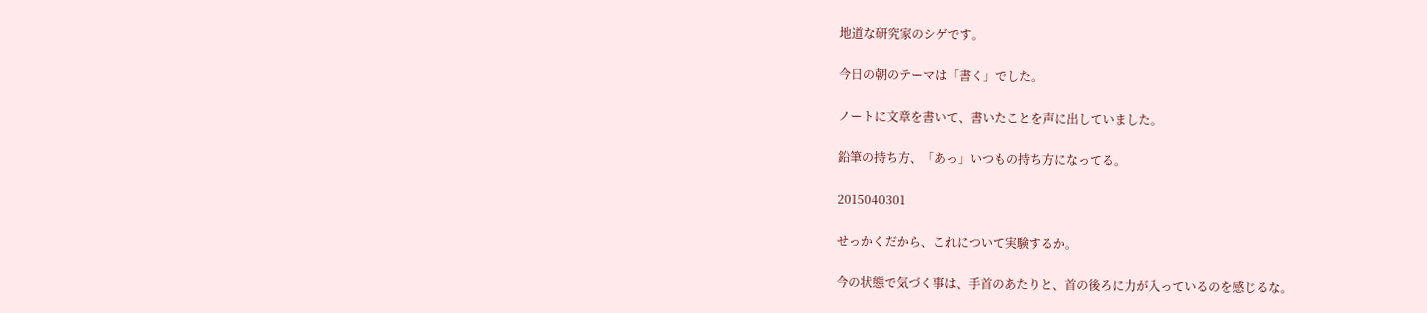地道な研究家のシゲです。

今日の朝のテーマは「書く」でした。

ノートに文章を書いて、書いたことを声に出していました。

鉛筆の持ち方、「あっ」いつもの持ち方になってる。

2015040301

せっかくだから、これについて実験するか。

今の状態で気づく事は、手首のあたりと、首の後ろに力が入っているのを感じるな。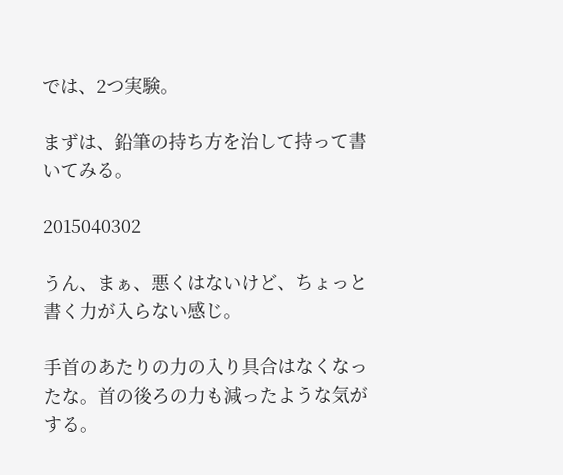では、2つ実験。

まずは、鉛筆の持ち方を治して持って書いてみる。

2015040302

うん、まぁ、悪くはないけど、ちょっと書く力が入らない感じ。

手首のあたりの力の入り具合はなくなったな。首の後ろの力も減ったような気がする。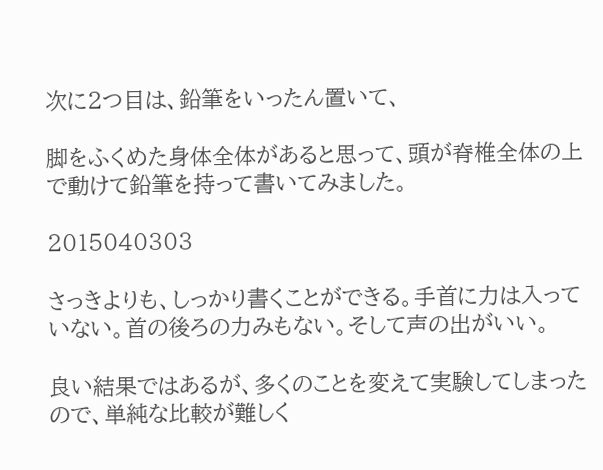次に2つ目は、鉛筆をいったん置いて、

脚をふくめた身体全体があると思って、頭が脊椎全体の上で動けて鉛筆を持って書いてみました。

2015040303

さっきよりも、しっかり書くことができる。手首に力は入っていない。首の後ろの力みもない。そして声の出がいい。

良い結果ではあるが、多くのことを変えて実験してしまったので、単純な比較が難しく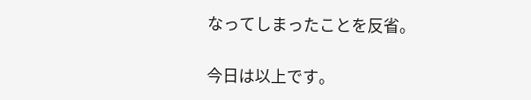なってしまったことを反省。

今日は以上です。